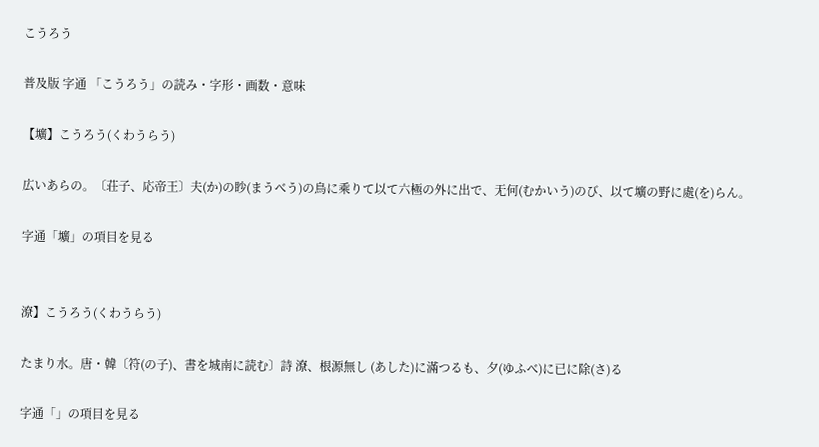こうろう

普及版 字通 「こうろう」の読み・字形・画数・意味

【壙】こうろう(くわうらう)

広いあらの。〔荘子、応帝王〕夫(か)の眇(まうべう)の鳥に乘りて以て六極の外に出で、无何(むかいう)のび、以て壙の野に處(を)らん。

字通「壙」の項目を見る


潦】こうろう(くわうらう)

たまり水。唐・韓〔符(の子)、書を城南に読む〕詩 潦、根源無し (あした)に滿つるも、夕(ゆふべ)に已に除(さ)る

字通「」の項目を見る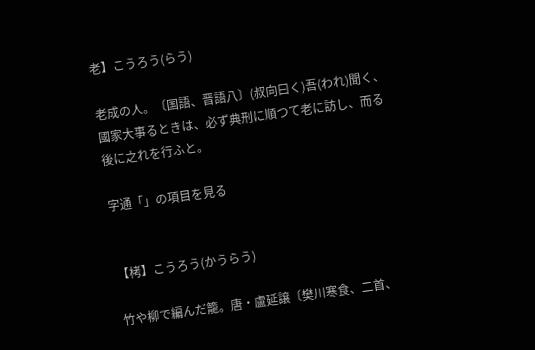老】こうろう(らう)

老成の人。〔国語、晋語八〕(叔向曰く)吾(われ)聞く、國家大事るときは、必ず典刑に順つて老に訪し、而る後に之れを行ふと。

字通「」の項目を見る


【栲】こうろう(かうらう)

竹や柳で編んだ籠。唐・盧延譲〔樊川寒食、二首、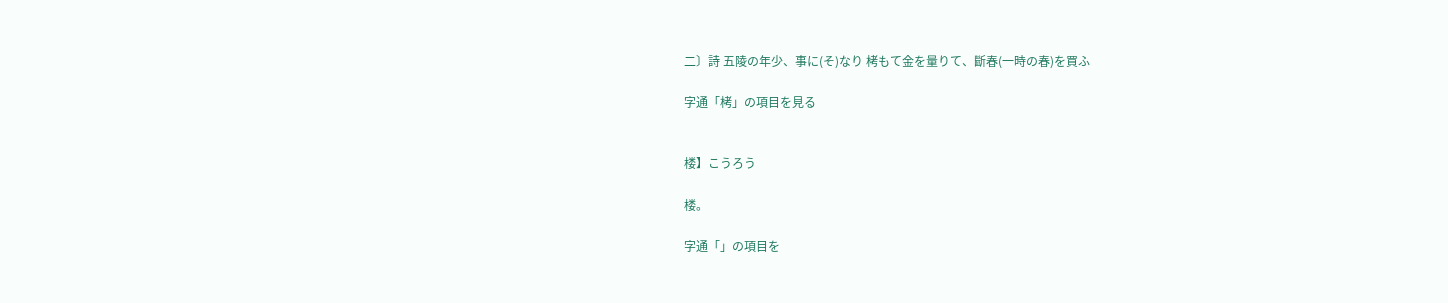二〕詩 五陵の年少、事に(そ)なり 栲もて金を量りて、斷春(一時の春)を買ふ

字通「栲」の項目を見る


楼】こうろう

楼。

字通「」の項目を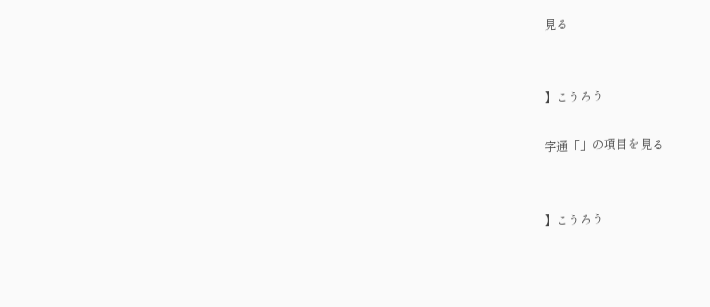見る


】こうろう

字通「」の項目を見る


】こうろう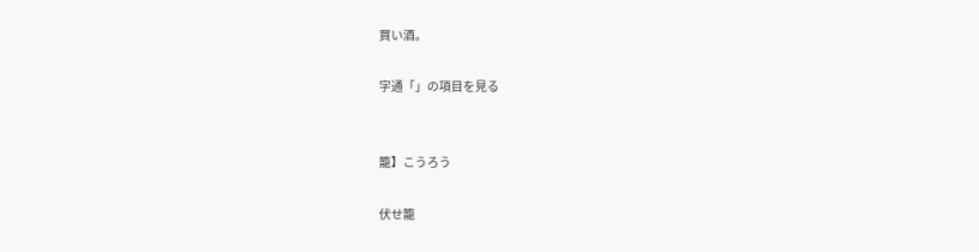買い酒。

字通「」の項目を見る


籠】こうろう

伏せ籠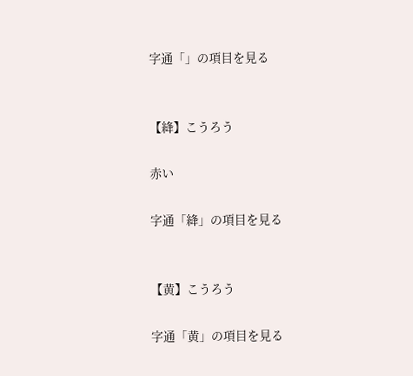字通「」の項目を見る


【絳】こうろう

赤い

字通「絳」の項目を見る


【黄】こうろう

字通「黄」の項目を見る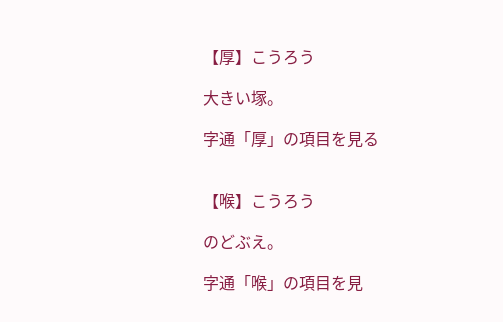【厚】こうろう

大きい塚。

字通「厚」の項目を見る


【喉】こうろう

のどぶえ。

字通「喉」の項目を見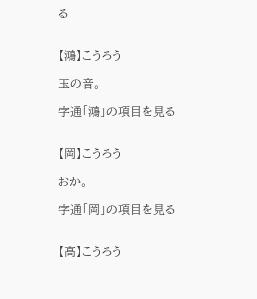る


【鴻】こうろう

玉の音。

字通「鴻」の項目を見る


【岡】こうろう

おか。

字通「岡」の項目を見る


【高】こうろう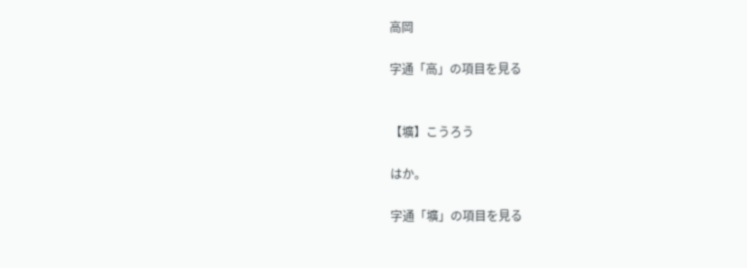高岡

字通「高」の項目を見る


【壙】こうろう

はか。

字通「壙」の項目を見る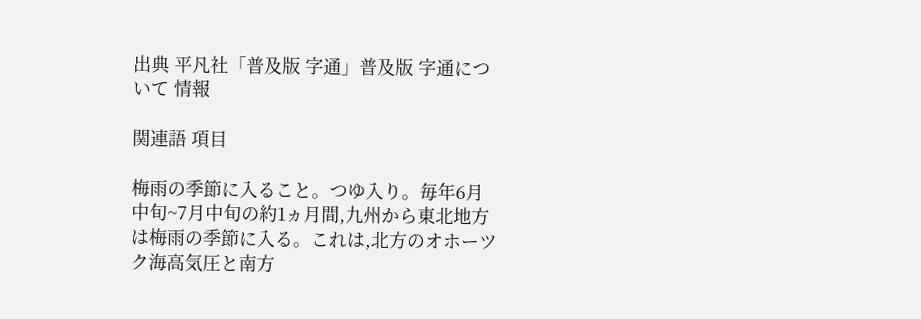出典 平凡社「普及版 字通」普及版 字通について 情報

関連語 項目

梅雨の季節に入ること。つゆ入り。毎年6月中旬~7月中旬の約1ヵ月間,九州から東北地方は梅雨の季節に入る。これは,北方のオホーツク海高気圧と南方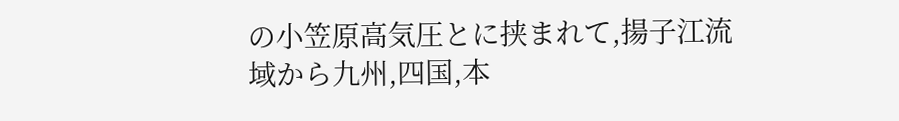の小笠原高気圧とに挟まれて,揚子江流域から九州,四国,本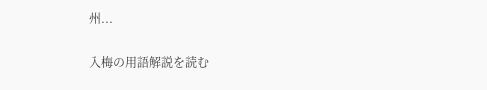州...

入梅の用語解説を読む